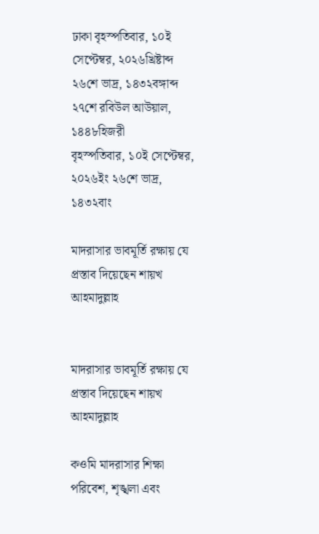ঢাকা বৃহস্পতিবার, ১০ই সেপ্টেম্বর, ২০২৬খ্রিষ্টাব্দ ২৬শে ভাদ্র, ১৪৩২বঙ্গাব্দ ২৭শে রবিউল আউয়াল, ১৪৪৮হিজরী
বৃহস্পতিবার, ১০ই সেপ্টেম্বর, ২০২৬ইং ২৬শে ভাদ্র, ১৪৩২বাং

মাদরাসার ভাবমূর্তি রক্ষায় যে প্রস্তাব দিয়েছেন শায়খ আহমাদুল্লাহ


মাদরাসার ভাবমূর্তি রক্ষায় যে প্রস্তাব দিয়েছেন শায়খ আহমাদুল্লাহ

কওমি মাদরাসার শিক্ষা পরিবেশ, শৃঙ্খলা এবং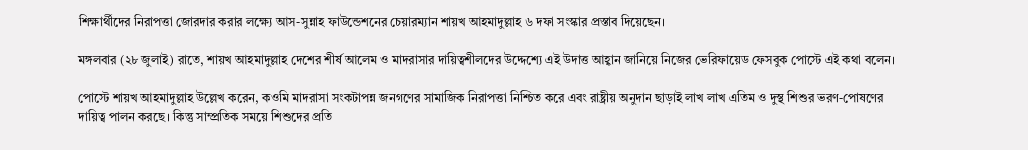শিক্ষার্থীদের নিরাপত্তা জোরদার করার লক্ষ্যে আস-সুন্নাহ ফাউন্ডেশনের চেয়ারম্যান শায়খ আহমাদুল্লাহ ৬ দফা সংস্কার প্রস্তাব দিয়েছেন।

মঙ্গলবার (২৮ জুলাই) রাতে, শায়খ আহমাদুল্লাহ দেশের শীর্ষ আলেম ও মাদরাসার দায়িত্বশীলদের উদ্দেশ্যে এই উদাত্ত আহ্বান জানিয়ে নিজের ভেরিফায়েড ফেসবুক পোস্টে এই কথা বলেন।

পোস্টে শায়খ আহমাদুল্লাহ উল্লেখ করেন, কওমি মাদরাসা সংকটাপন্ন জনগণের সামাজিক নিরাপত্তা নিশ্চিত করে এবং রাষ্ট্রীয় অনুদান ছাড়াই লাখ লাখ এতিম ও দুস্থ শিশুর ভরণ-পোষণের দায়িত্ব পালন করছে। কিন্তু সাম্প্রতিক সময়ে শিশুদের প্রতি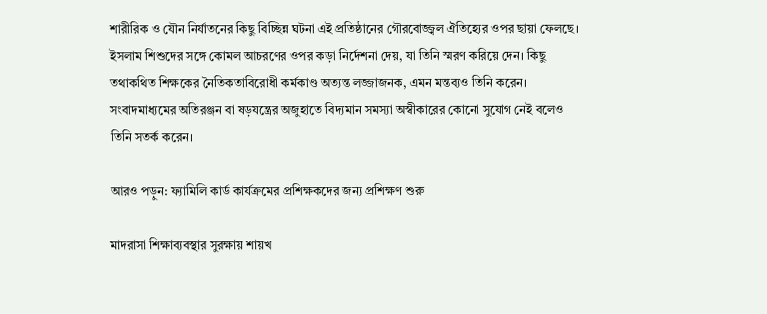শারীরিক ও যৌন নির্যাতনের কিছু বিচ্ছিন্ন ঘটনা এই প্রতিষ্ঠানের গৌরবোজ্জ্বল ঐতিহ্যের ওপর ছায়া ফেলছে। ইসলাম শিশুদের সঙ্গে কোমল আচরণের ওপর কড়া নির্দেশনা দেয়, যা তিনি স্মরণ করিয়ে দেন। কিছু তথাকথিত শিক্ষকের নৈতিকতাবিরোধী কর্মকাণ্ড অত্যন্ত লজ্জাজনক, এমন মন্তব্যও তিনি করেন। সংবাদমাধ্যমের অতিরঞ্জন বা ষড়যন্ত্রের অজুহাতে বিদ্যমান সমস্যা অস্বীকারের কোনো সুযোগ নেই বলেও তিনি সতর্ক করেন।

আরও পড়ুন: ফ্যামিলি কার্ড কার্যক্রমের প্রশিক্ষকদের জন্য প্রশিক্ষণ শুরু

মাদরাসা শিক্ষাব্যবস্থার সুরক্ষায় শায়খ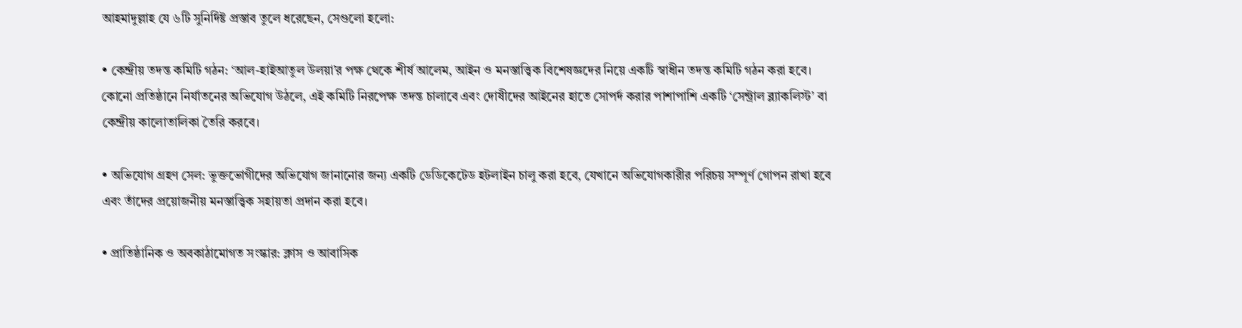আহমাদুল্লাহ যে ৬টি সুনির্দিষ্ট প্রস্তাব তুলে ধরেছেন, সেগুলো হলো:

• কেন্দ্রীয় তদন্ত কমিটি গঠন: ‘আল-হাইআতুল উলয়া’র পক্ষ থেকে শীর্ষ আলেম, আইন ও মনস্তাত্ত্বিক বিশেষজ্ঞদের নিয়ে একটি স্বাধীন তদন্ত কমিটি গঠন করা হবে। কোনো প্রতিষ্ঠানে নির্যাতনের অভিযোগ উঠলে, এই কমিটি নিরপেক্ষ তদন্ত চালাবে এবং দোষীদের আইনের হাতে সোপর্দ করার পাশাপাশি একটি ‘সেন্ট্রাল ব্ল্যাকলিস্ট’ বা কেন্দ্রীয় কালোতালিকা তৈরি করবে।

• অভিযোগ গ্রহণ সেল: ভুক্তভোগীদের অভিযোগ জানানোর জন্য একটি ডেডিকেটেড হটলাইন চালু করা হবে, যেখানে অভিযোগকারীর পরিচয় সম্পূর্ণ গোপন রাখা হবে এবং তাঁদের প্রয়োজনীয় মনস্তাত্ত্বিক সহায়তা প্রদান করা হবে।

• প্রাতিষ্ঠানিক ও অবকাঠামোগত সংস্কার: ক্লাস ও আবাসিক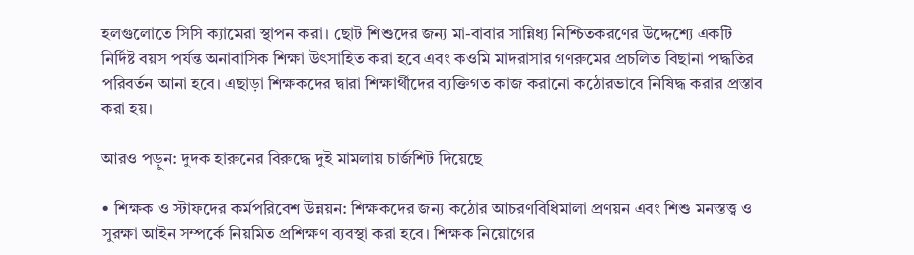হলগুলোতে সিসি ক্যামেরা স্থাপন করা। ছোট শিশুদের জন্য মা-বাবার সান্নিধ্য নিশ্চিতকরণের উদ্দেশ্যে একটি নির্দিষ্ট বয়স পর্যন্ত অনাবাসিক শিক্ষা উৎসাহিত করা হবে এবং কওমি মাদরাসার গণরুমের প্রচলিত বিছানা পদ্ধতির পরিবর্তন আনা হবে। এছাড়া শিক্ষকদের দ্বারা শিক্ষার্থীদের ব্যক্তিগত কাজ করানো কঠোরভাবে নিষিদ্ধ করার প্রস্তাব করা হয়।

আরও পড়ুন: দুদক হারুনের বিরুদ্ধে দুই মামলায় চার্জশিট দিয়েছে

• শিক্ষক ও স্টাফদের কর্মপরিবেশ উন্নয়ন: শিক্ষকদের জন্য কঠোর আচরণবিধিমালা প্রণয়ন এবং শিশু মনস্তত্ত্ব ও সুরক্ষা আইন সম্পর্কে নিয়মিত প্রশিক্ষণ ব্যবস্থা করা হবে। শিক্ষক নিয়োগের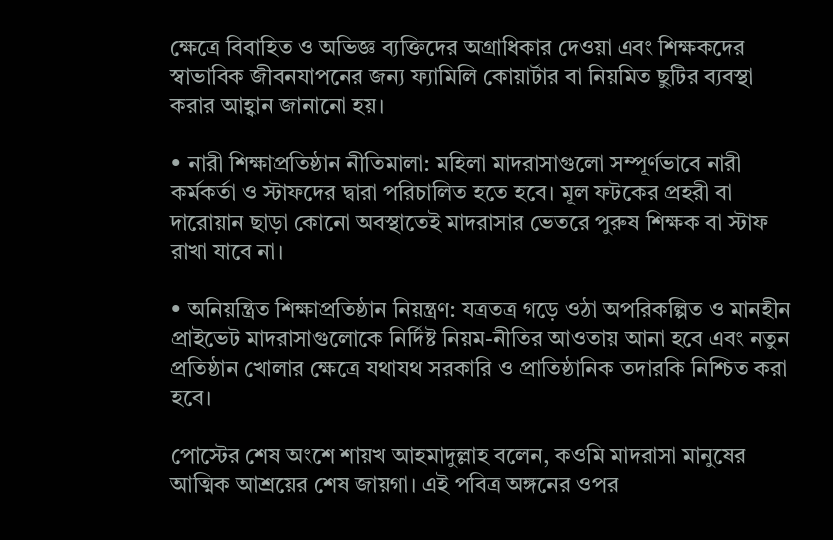ক্ষেত্রে বিবাহিত ও অভিজ্ঞ ব্যক্তিদের অগ্রাধিকার দেওয়া এবং শিক্ষকদের স্বাভাবিক জীবনযাপনের জন্য ফ্যামিলি কোয়ার্টার বা নিয়মিত ছুটির ব্যবস্থা করার আহ্বান জানানো হয়।

• নারী শিক্ষাপ্রতিষ্ঠান নীতিমালা: মহিলা মাদরাসাগুলো সম্পূর্ণভাবে নারী কর্মকর্তা ও স্টাফদের দ্বারা পরিচালিত হতে হবে। মূল ফটকের প্রহরী বা দারোয়ান ছাড়া কোনো অবস্থাতেই মাদরাসার ভেতরে পুরুষ শিক্ষক বা স্টাফ রাখা যাবে না।

• অনিয়ন্ত্রিত শিক্ষাপ্রতিষ্ঠান নিয়ন্ত্রণ: যত্রতত্র গড়ে ওঠা অপরিকল্পিত ও মানহীন প্রাইভেট মাদরাসাগুলোকে নির্দিষ্ট নিয়ম-নীতির আওতায় আনা হবে এবং নতুন প্রতিষ্ঠান খোলার ক্ষেত্রে যথাযথ সরকারি ও প্রাতিষ্ঠানিক তদারকি নিশ্চিত করা হবে।

পোস্টের শেষ অংশে শায়খ আহমাদুল্লাহ বলেন, কওমি মাদরাসা মানুষের আত্মিক আশ্রয়ের শেষ জায়গা। এই পবিত্র অঙ্গনের ওপর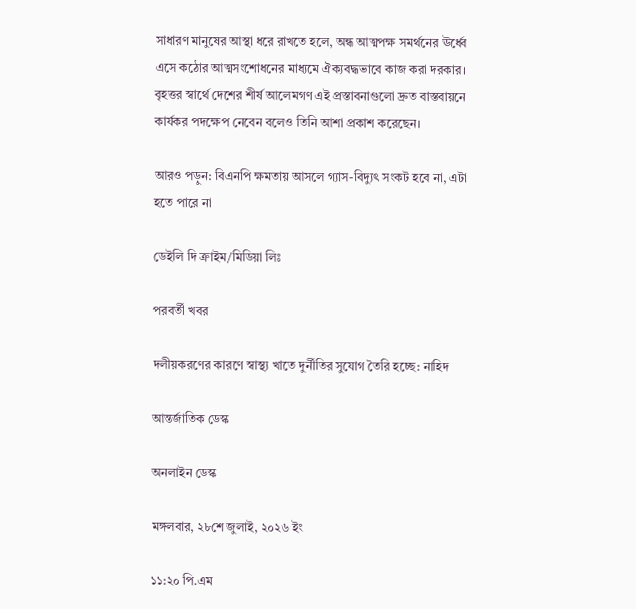সাধারণ মানুষের আস্থা ধরে রাখতে হলে, অন্ধ আত্মপক্ষ সমর্থনের ঊর্ধ্বে এসে কঠোর আত্মসংশোধনের মাধ্যমে ঐক্যবদ্ধভাবে কাজ করা দরকার। বৃহত্তর স্বার্থে দেশের শীর্ষ আলেমগণ এই প্রস্তাবনাগুলো দ্রুত বাস্তবায়নে কার্যকর পদক্ষেপ নেবেন বলেও তিনি আশা প্রকাশ করেছেন।

আরও পড়ুন: বিএনপি ক্ষমতায় আসলে গ্যাস-বিদ্যুৎ সংকট হবে না, এটা হতে পারে না

ডেইলি দি ক্রাইম/মিডিয়া লিঃ

পরবর্তী খবর

দলীয়করণের কারণে স্বাস্থ্য খাতে দুর্নীতির সুযোগ তৈরি হচ্ছে: নাহিদ

আন্তর্জাতিক ডেস্ক

অনলাইন ডেস্ক

মঙ্গলবার, ২৮শে জুলাই, ২০২৬ ইং

১১:২০ পি.এম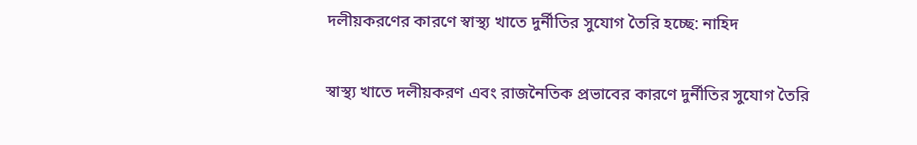দলীয়করণের কারণে স্বাস্থ্য খাতে দুর্নীতির সুযোগ তৈরি হচ্ছে: নাহিদ

স্বাস্থ্য খাতে দলীয়করণ এবং রাজনৈতিক প্রভাবের কারণে দুর্নীতির সুযোগ তৈরি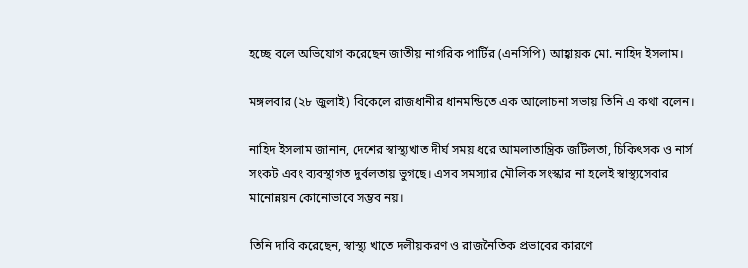হচ্ছে বলে অভিযোগ করেছেন জাতীয় নাগরিক পার্টির (এনসিপি) আহ্বায়ক মো. নাহিদ ইসলাম।

মঙ্গলবার (২৮ জুলাই) বিকেলে রাজধানীর ধানমন্ডিতে এক আলোচনা সভায় তিনি এ কথা বলেন।

নাহিদ ইসলাম জানান, দেশের স্বাস্থ্যখাত দীর্ঘ সময় ধরে আমলাতান্ত্রিক জটিলতা, চিকিৎসক ও নার্স সংকট এবং ব্যবস্থাগত দুর্বলতায় ভুগছে। এসব সমস্যার মৌলিক সংস্কার না হলেই স্বাস্থ্যসেবার মানোন্নয়ন কোনোভাবে সম্ভব নয়।

তিনি দাবি করেছেন, স্বাস্থ্য খাতে দলীয়করণ ও রাজনৈতিক প্রভাবের কারণে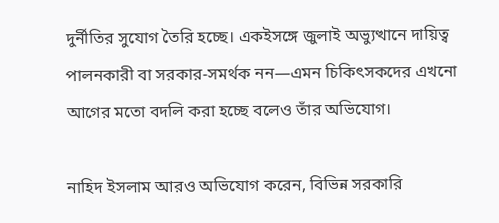দুর্নীতির সুযোগ তৈরি হচ্ছে। একইসঙ্গে জুলাই অভ্যুত্থানে দায়িত্ব পালনকারী বা সরকার-সমর্থক নন—এমন চিকিৎসকদের এখনো আগের মতো বদলি করা হচ্ছে বলেও তাঁর অভিযোগ।

নাহিদ ইসলাম আরও অভিযোগ করেন, বিভিন্ন সরকারি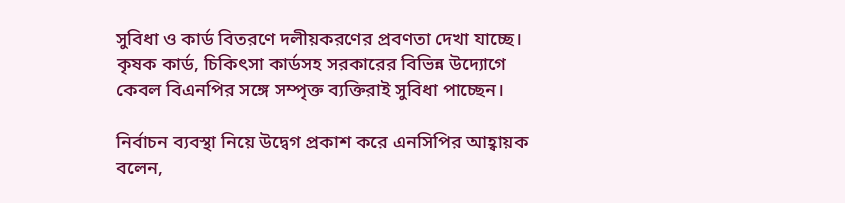সুবিধা ও কার্ড বিতরণে দলীয়করণের প্রবণতা দেখা যাচ্ছে। কৃষক কার্ড, চিকিৎসা কার্ডসহ সরকারের বিভিন্ন উদ্যোগে কেবল বিএনপির সঙ্গে সম্পৃক্ত ব্যক্তিরাই সুবিধা পাচ্ছেন।

নির্বাচন ব্যবস্থা নিয়ে উদ্বেগ প্রকাশ করে এনসিপির আহ্বায়ক বলেন,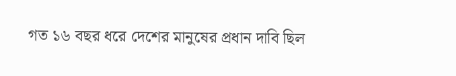গত ১৬ বছর ধরে দেশের মানুষের প্রধান দাবি ছিল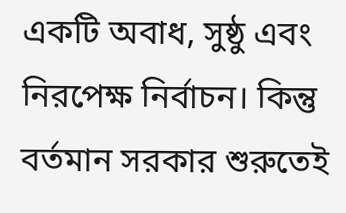একটি অবাধ, সুষ্ঠু এবং নিরপেক্ষ নির্বাচন। কিন্তু বর্তমান সরকার শুরুতেই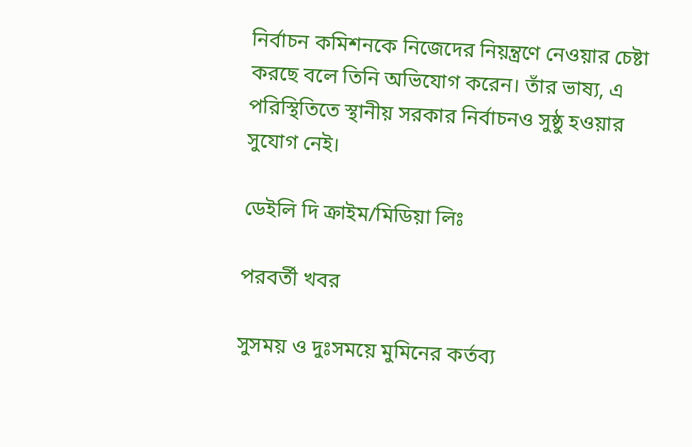নির্বাচন কমিশনকে নিজেদের নিয়ন্ত্রণে নেওয়ার চেষ্টা করছে বলে তিনি অভিযোগ করেন। তাঁর ভাষ্য, এ পরিস্থিতিতে স্থানীয় সরকার নির্বাচনও সুষ্ঠু হওয়ার সুযোগ নেই।

ডেইলি দি ক্রাইম/মিডিয়া লিঃ

পরবর্তী খবর

সুসময় ও দুঃসময়ে মুমিনের কর্তব্য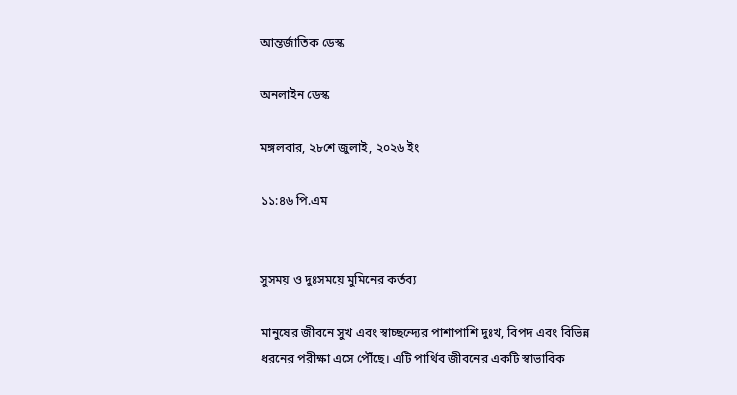আন্তর্জাতিক ডেস্ক

অনলাইন ডেস্ক

মঙ্গলবার, ২৮শে জুলাই, ২০২৬ ইং

১১:৪৬ পি.এম


সুসময় ও দুঃসময়ে মুমিনের কর্তব্য

মানুষের জীবনে সুখ এবং স্বাচ্ছন্দ্যের পাশাপাশি দুঃখ, বিপদ এবং বিভিন্ন ধরনের পরীক্ষা এসে পৌঁছে। এটি পার্থিব জীবনের একটি স্বাভাবিক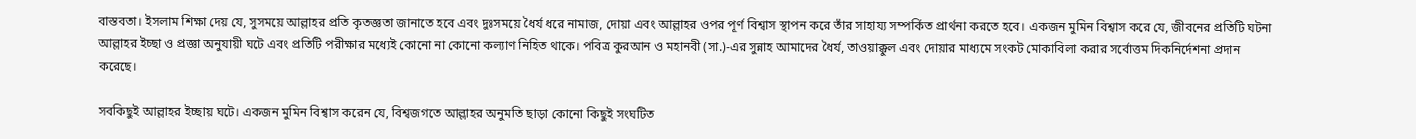বাস্তবতা। ইসলাম শিক্ষা দেয় যে, সুসময়ে আল্লাহর প্রতি কৃতজ্ঞতা জানাতে হবে এবং দুঃসময়ে ধৈর্য ধরে নামাজ, দোয়া এবং আল্লাহর ওপর পূর্ণ বিশ্বাস স্থাপন করে তাঁর সাহায্য সম্পর্কিত প্রার্থনা করতে হবে। একজন মুমিন বিশ্বাস করে যে, জীবনের প্রতিটি ঘটনা আল্লাহর ইচ্ছা ও প্রজ্ঞা অনুযায়ী ঘটে এবং প্রতিটি পরীক্ষার মধ্যেই কোনো না কোনো কল্যাণ নিহিত থাকে। পবিত্র কুরআন ও মহানবী (সা.)-এর সুন্নাহ আমাদের ধৈর্য, তাওয়াক্কুল এবং দোয়ার মাধ্যমে সংকট মোকাবিলা করার সর্বোত্তম দিকনির্দেশনা প্রদান করেছে।

সবকিছুই আল্লাহর ইচ্ছায় ঘটে। একজন মুমিন বিশ্বাস করেন যে, বিশ্বজগতে আল্লাহর অনুমতি ছাড়া কোনো কিছুই সংঘটিত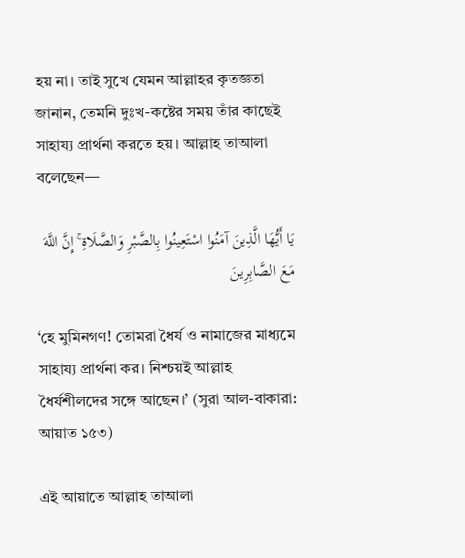হয় না। তাই সুখে যেমন আল্লাহর কৃতজ্ঞতা জানান, তেমনি দুঃখ-কষ্টের সময় তাঁর কাছেই সাহায্য প্রার্থনা করতে হয়। আল্লাহ তাআলা বলেছেন—

يَا أَيُّهَا الَّذِينَ آمَنُوا اسْتَعِينُوا بِالصَّبْرِ وَالصَّلَاةِ ۚ إِنَّ اللَّهَ مَعَ الصَّابِرِينَ

‘হে মুমিনগণ! তোমরা ধৈর্য ও নামাজের মাধ্যমে সাহায্য প্রার্থনা কর। নিশ্চয়ই আল্লাহ ধৈর্যশীলদের সঙ্গে আছেন।’ (সুরা আল-বাকারা: আয়াত ১৫৩)

এই আয়াতে আল্লাহ তাআলা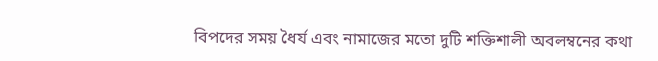বিপদের সময় ধৈর্য এবং নামাজের মতো দুটি শক্তিশালী অবলম্বনের কথা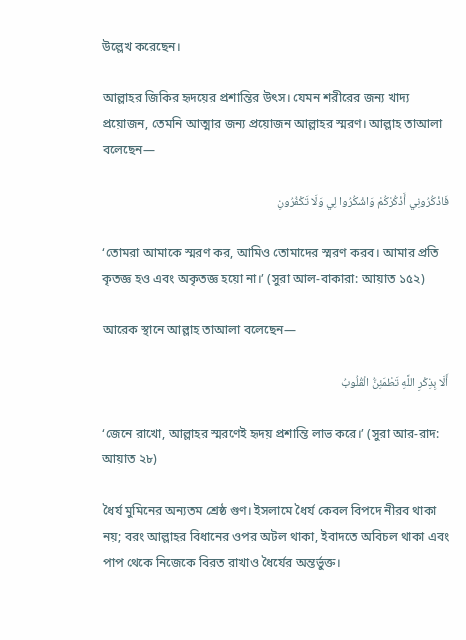উল্লেখ করেছেন।

আল্লাহর জিকির হৃদয়ের প্রশান্তির উৎস। যেমন শরীরের জন্য খাদ্য প্রয়োজন, তেমনি আত্মার জন্য প্রয়োজন আল্লাহর স্মরণ। আল্লাহ তাআলা বলেছেন—

فَاذْكُرُونِي أَذْكُرْكُمْ وَاشْكُرُوا لِي وَلَا تَكْفُرُونِ

‘তোমরা আমাকে স্মরণ কর, আমিও তোমাদের স্মরণ করব। আমার প্রতি কৃতজ্ঞ হও এবং অকৃতজ্ঞ হয়ো না।’ (সুরা আল-বাকারা: আয়াত ১৫২)

আরেক স্থানে আল্লাহ তাআলা বলেছেন—

أَلَا بِذِكْرِ اللَّهِ تَطْمَئِنُّ الْقُلُوبُ

‘জেনে রাখো, আল্লাহর স্মরণেই হৃদয় প্রশান্তি লাভ করে।’ (সুরা আর-রাদ: আয়াত ২৮)

ধৈর্য মুমিনের অন্যতম শ্রেষ্ঠ গুণ। ইসলামে ধৈর্য কেবল বিপদে নীরব থাকা নয়; বরং আল্লাহর বিধানের ওপর অটল থাকা, ইবাদতে অবিচল থাকা এবং পাপ থেকে নিজেকে বিরত রাখাও ধৈর্যের অন্তর্ভুক্ত।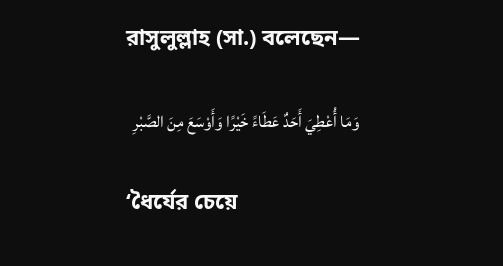রাসুলুল্লাহ (সা.) বলেছেন—

وَمَا أُعْطِيَ أَحَدٌ عَطَاءً خَيْرًا وَأَوْسَعَ مِنَ الصَّبْرِ

‘ধৈর্যের চেয়ে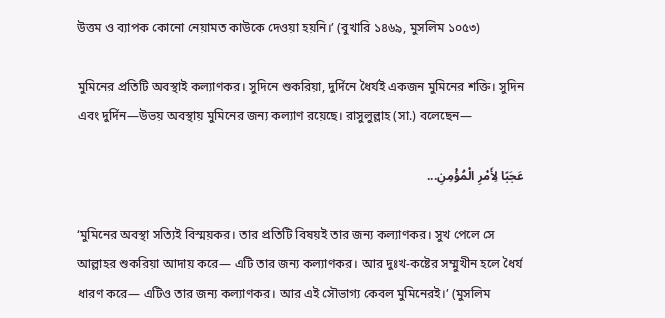উত্তম ও ব্যাপক কোনো নেয়ামত কাউকে দেওয়া হয়নি।’ (বুখারি ১৪৬৯, মুসলিম ১০৫৩)

মুমিনের প্রতিটি অবস্থাই কল্যাণকর। সুদিনে শুকরিয়া, দুর্দিনে ধৈর্যই একজন মুমিনের শক্তি। সুদিন এবং দুর্দিন—উভয় অবস্থায় মুমিনের জন্য কল্যাণ রয়েছে। রাসুলুল্লাহ (সা.) বলেছেন—

عَجَبًا لِأَمْرِ الْمُؤْمِنِ...

‘মুমিনের অবস্থা সত্যিই বিস্ময়কর। তার প্রতিটি বিষয়ই তার জন্য কল্যাণকর। সুখ পেলে সে আল্লাহর শুকরিয়া আদায় করে— এটি তার জন্য কল্যাণকর। আর দুঃখ-কষ্টের সম্মুখীন হলে ধৈর্য ধারণ করে— এটিও তার জন্য কল্যাণকর। আর এই সৌভাগ্য কেবল মুমিনেরই।’ (মুসলিম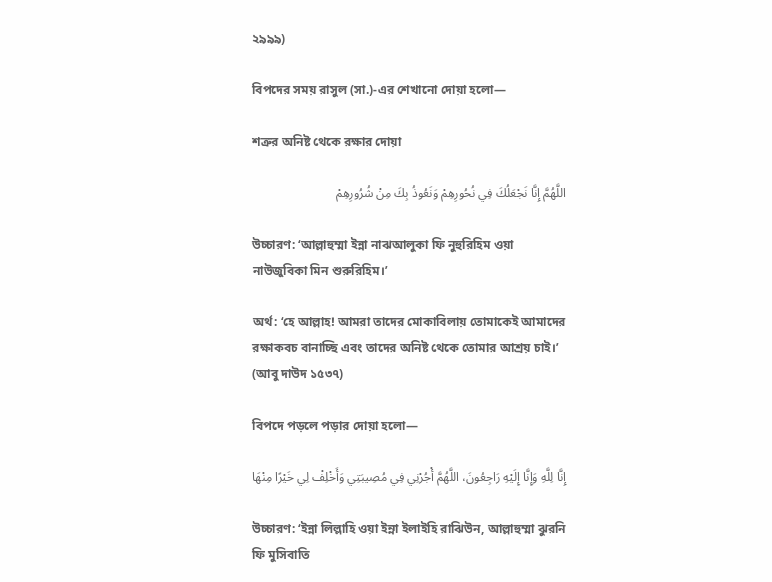২৯৯৯)

বিপদের সময় রাসুল (সা.)-এর শেখানো দোয়া হলো—

শত্রুর অনিষ্ট থেকে রক্ষার দোয়া

اللَّهُمَّ إِنَّا نَجْعَلُكَ فِي نُحُورِهِمْ وَنَعُوذُ بِكَ مِنْ شُرُورِهِمْ

উচ্চারণ: ‘আল্লাহুম্মা ইন্না নাঝআলুকা ফি নুহুরিহিম ওয়া নাউজুবিকা মিন শুরুরিহিম।’

অর্থ: ‘হে আল্লাহ! আমরা তাদের মোকাবিলায় তোমাকেই আমাদের রক্ষাকবচ বানাচ্ছি এবং তাদের অনিষ্ট থেকে তোমার আশ্রয় চাই।’ (আবু দাউদ ১৫৩৭)

বিপদে পড়লে পড়ার দোয়া হলো—

إِنَّا لِلَّهِ وَإِنَّا إِلَيْهِ رَاجِعُونَ، اللَّهُمَّ أْجُرْنِي فِي مُصِيبَتِي وَأَخْلِفْ لِي خَيْرًا مِنْهَا

উচ্চারণ: ‘ইন্না লিল্লাহি ওয়া ইন্না ইলাইহি রাঝিউন, আল্লাহুম্মা ঝুরনি ফি মুসিবাতি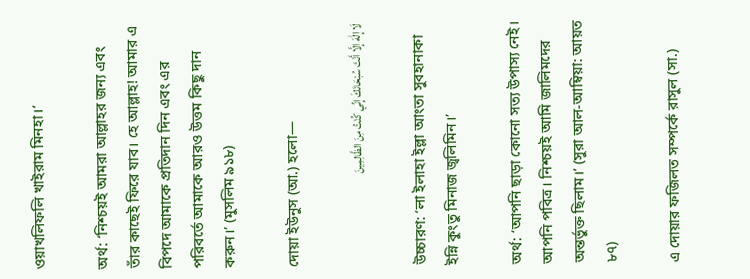ওয়াখলিফলি খাইরাম মিনহা।’

অর্থ: ‘নিশ্চয়ই আমরা আল্লাহর জন্য এবং তাঁর কাছেই ফিরে যাব। হে আল্লাহ! আমার এ বিপদে আমাকে প্রতিদান দিন এবং এর পরিবর্তে আমাকে আরও উত্তম কিছু দান করুন।’ (মুসলিম ৯১৮)

দোয়া ইউনুস (আ.) হলো—

لَا إِلَٰهَ إِلَّا أَنْتَ سُبْحَانَكَ إِنِّي كُنْتُ مِنَ الظَّالِمِينَ

উচ্চারণ: ‘লা ইলাহা ইল্লা আংতা সুবহানাকা ইন্নি কুংতু মিনাজ জ্বলিমিন।’

অর্থ: ‘আপনি ছাড়া কোনো সত্য উপাস্য নেই। আপনি পবিত্র। নিশ্চয়ই আমি জালিমদের অন্তর্ভুক্ত ছিলাম।’ (সুরা আল-আম্বিয়া: আয়ত ৮৭)

এ দোয়ার ফজিলত সম্পর্কে রাসুল (সা.)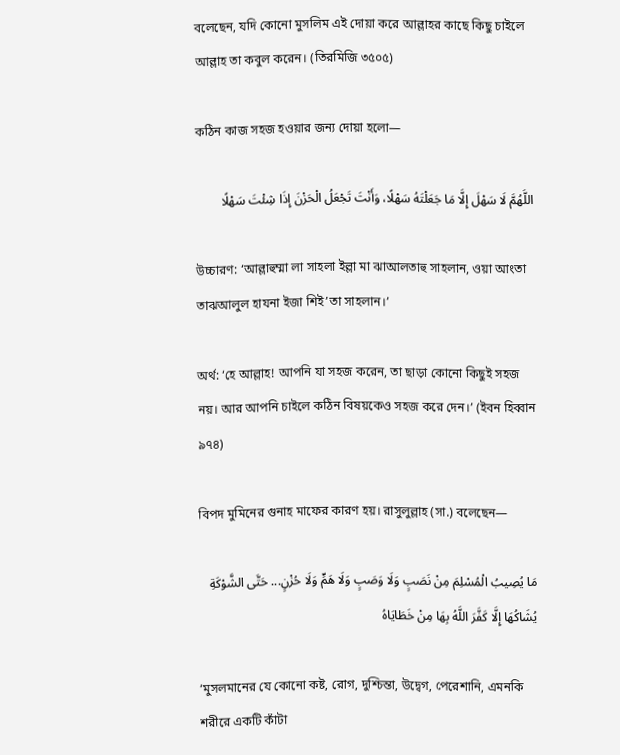বলেছেন, যদি কোনো মুসলিম এই দোয়া করে আল্লাহর কাছে কিছু চাইলে আল্লাহ তা কবুল করেন। (তিরমিজি ৩৫০৫)

কঠিন কাজ সহজ হওয়ার জন্য দোয়া হলো—

اللَّهُمَّ لَا سَهْلَ إِلَّا مَا جَعَلْتَهُ سَهْلًا، وَأَنْتَ تَجْعَلُ الْحَزْنَ إِذَا شِئْتَ سَهْلًا

উচ্চারণ: ‘আল্লাহুম্মা লা সাহলা ইল্লা মা ঝাআলতাহু সাহলান, ওয়া আংতা তাঝআলুল হাযনা ইজা শিই’তা সাহলান।’

অর্থ: ‘হে আল্লাহ! আপনি যা সহজ করেন, তা ছাড়া কোনো কিছুই সহজ নয়। আর আপনি চাইলে কঠিন বিষয়কেও সহজ করে দেন।’ (ইবন হিব্বান ৯৭৪)

বিপদ মুমিনের গুনাহ মাফের কারণ হয়। রাসুলুল্লাহ (সা.) বলেছেন—

مَا يُصِيبُ الْمُسْلِمَ مِنْ نَصَبٍ وَلَا وَصَبٍ وَلَا هَمٍّ وَلَا حُزْنٍ... حَتَّى الشَّوْكَةِ يُشَاكُهَا إِلَّا كَفَّرَ اللَّهُ بِهَا مِنْ خَطَايَاهُ

‘মুসলমানের যে কোনো কষ্ট, রোগ, দুশ্চিন্তা, উদ্বেগ, পেরেশানি, এমনকি শরীরে একটি কাঁটা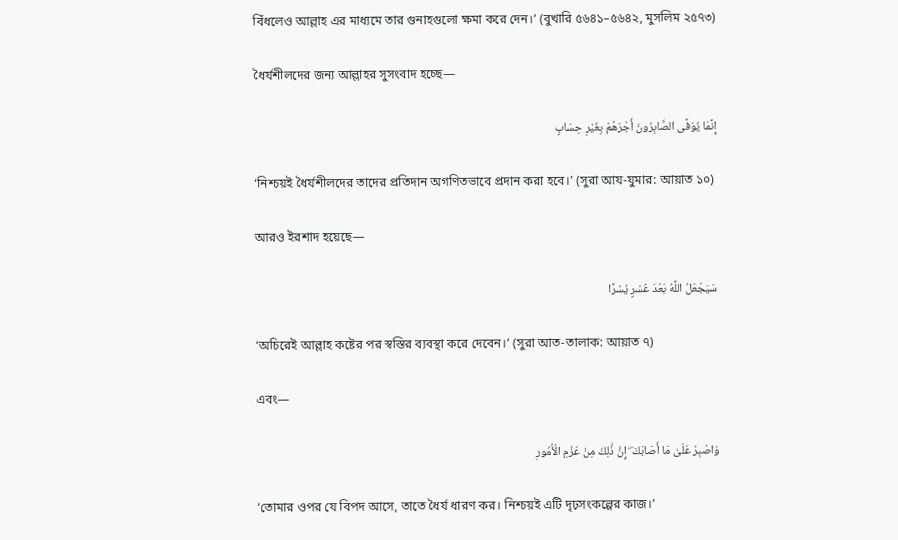বিঁধলেও আল্লাহ এর মাধ্যমে তার গুনাহগুলো ক্ষমা করে দেন।’ (বুখারি ৫৬৪১–৫৬৪২, মুসলিম ২৫৭৩)

ধৈর্যশীলদের জন্য আল্লাহর সুসংবাদ হচ্ছে—

إِنَّمَا يُوَفَّى الصَّابِرُونَ أَجْرَهُمْ بِغَيْرِ حِسَابٍ

‘নিশ্চয়ই ধৈর্যশীলদের তাদের প্রতিদান অগণিতভাবে প্রদান করা হবে।’ (সুরা আয-যুমার: আয়াত ১০)

আরও ইরশাদ হয়েছে—

سَيَجْعَلُ اللَّهُ بَعْدَ عُسْرٍ يُسْرًا

‘অচিরেই আল্লাহ কষ্টের পর স্বস্তির ব্যবস্থা করে দেবেন।’ (সুরা আত-তালাক: আয়াত ৭)

এবং—

وَاصْبِرْ عَلَىٰ مَا أَصَابَكَ ۖ إِنَّ ذَٰلِكَ مِنْ عَزْمِ الْأُمُورِ

‘তোমার ওপর যে বিপদ আসে, তাতে ধৈর্য ধারণ কর। নিশ্চয়ই এটি দৃঢ়সংকল্পের কাজ।’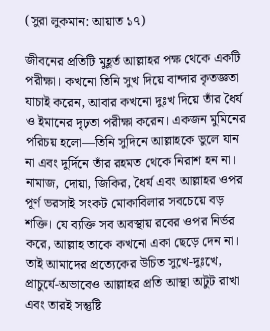(সুরা লুকমান: আয়াত ১৭)

জীবনের প্রতিটি মুহূর্ত আল্লাহর পক্ষ থেকে একটি পরীক্ষা। কখনো তিনি সুখ দিয়ে বান্দার কৃতজ্ঞতা যাচাই করেন, আবার কখনো দুঃখ দিয়ে তাঁর ধৈর্য ও ইমানের দৃঢ়তা পরীক্ষা করেন। একজন মুমিনের পরিচয় হলো—তিনি সুদিনে আল্লাহকে ভুলে যান না এবং দুর্দিনে তাঁর রহমত থেকে নিরাশ হন না। নামাজ, দোয়া, জিকির, ধৈর্য এবং আল্লাহর ওপর পূর্ণ ভরসাই সংকট মোকাবিলার সবচেয়ে বড় শক্তি। যে ব্যক্তি সব অবস্থায় রবের ওপর নির্ভর করে, আল্লাহ তাকে কখনো একা ছেড়ে দেন না। তাই আমাদের প্রত্যেকের উচিত সুখে-দুঃখে, প্রাচুর্যে-অভাবেও আল্লাহর প্রতি আস্থা অটুট রাখা এবং তারই সন্তুষ্টি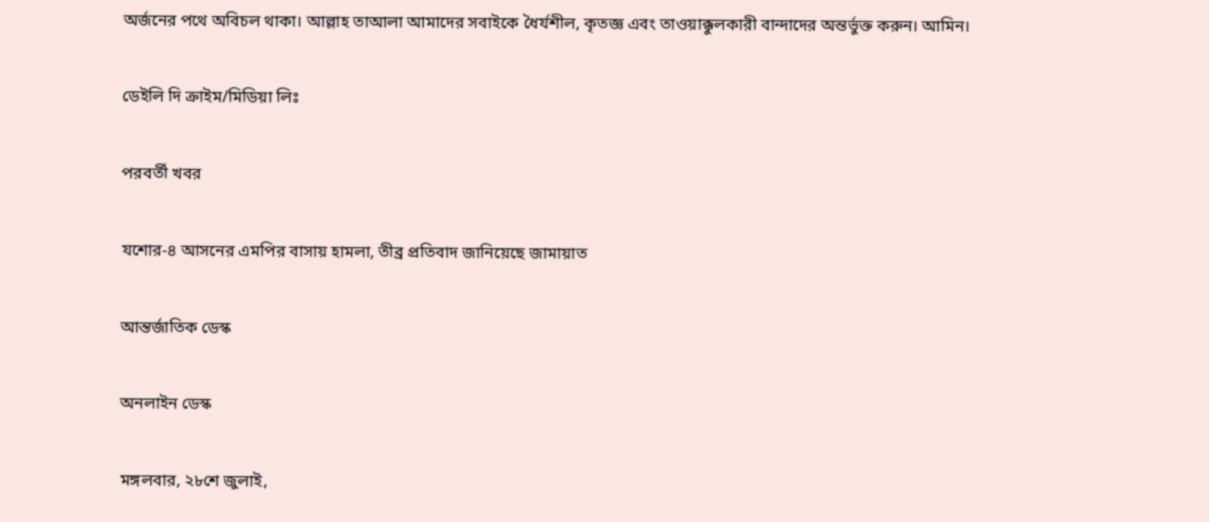অর্জনের পথে অবিচল থাকা। আল্লাহ তাআলা আমাদের সবাইকে ধৈর্যশীল, কৃতজ্ঞ এবং তাওয়াক্কুলকারী বান্দাদের অন্তর্ভুক্ত করুন। আমিন।

ডেইলি দি ক্রাইম/মিডিয়া লিঃ

পরবর্তী খবর

যশোর-৪ আসনের এমপির বাসায় হামলা, তীব্র প্রতিবাদ জানিয়েছে জামায়াত

আন্তর্জাতিক ডেস্ক

অনলাইন ডেস্ক

মঙ্গলবার, ২৮শে জুলাই,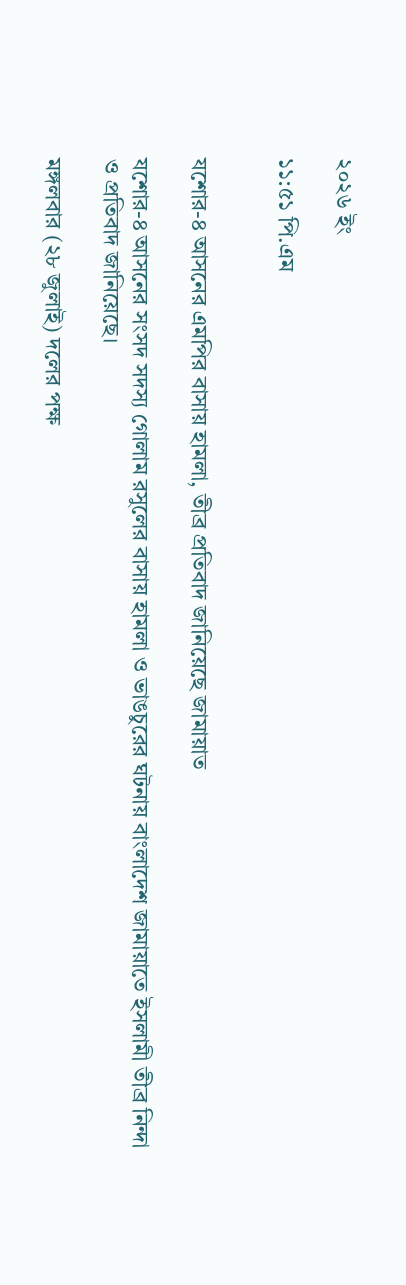২০২৬ ইং

১১:৫১ পি.এম


যশোর-৪ আসনের এমপির বাসায় হামলা, তীব্র প্রতিবাদ জানিয়েছে জামায়াত

যশোর-৪ আসনের সংসদ সদস্য গোলাম রসুলের বাসায় হামলা ও ভাঙচুরের ঘটনায় বাংলাদেশ জামায়াতে ইসলামী তীব্র নিন্দা ও প্রতিবাদ জানিয়েছে।

মঙ্গলবার (২৮ জুলাই) দলের পক্ষ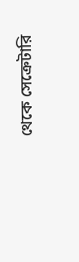থেকে সেক্রেটারি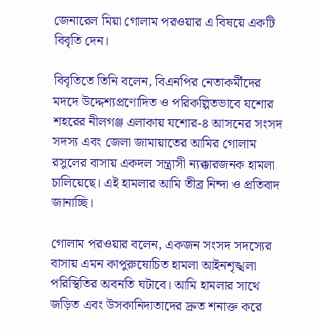জেনারেল মিয়া গোলাম পরওয়ার এ বিষয়ে একটি বিবৃতি দেন।

বিবৃতিতে তিনি বলেন, বিএনপির নেতাকর্মীদের মদদে উদ্দেশ্যপ্রণোদিত ও পরিকল্পিতভাবে যশোর শহরের নীলগঞ্জ এলাকায় যশোর-৪ আসনের সংসদ সদস্য এবং জেলা জামায়াতের আমির গোলাম রসুলের বাসায় একদল সন্ত্রাসী ন্যক্কারজনক হামলা চালিয়েছে। এই হামলার আমি তীব্র নিন্দা ও প্রতিবাদ জানাচ্ছি।

গোলাম পরওয়ার বলেন, একজন সংসদ সদস্যের বাসায় এমন কাপুরুষোচিত হামলা আইনশৃঙ্খলা পরিস্থিতির অবনতি ঘটাবে। আমি হামলার সাথে জড়িত এবং উসকানিদাতাদের দ্রুত শনাক্ত করে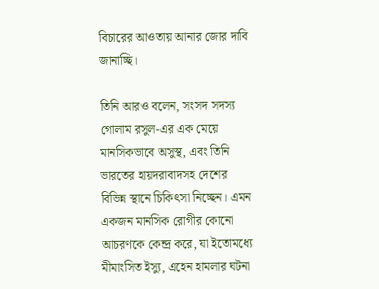বিচারের আওতায় আনার জোর দাবি জানাচ্ছি।

তিনি আরও বলেন, সংসদ সদস্য গোলাম রসুল-এর এক মেয়ে মানসিকভাবে অসুস্থ, এবং তিনি ভারতের হায়দরাবাদসহ দেশের বিভিন্ন স্থানে চিকিৎসা নিচ্ছেন। এমন একজন মানসিক রোগীর কোনো আচরণকে কেন্দ্র করে, যা ইতোমধ্যে মীমাংসিত ইস্যু, এহেন হামলার ঘটনা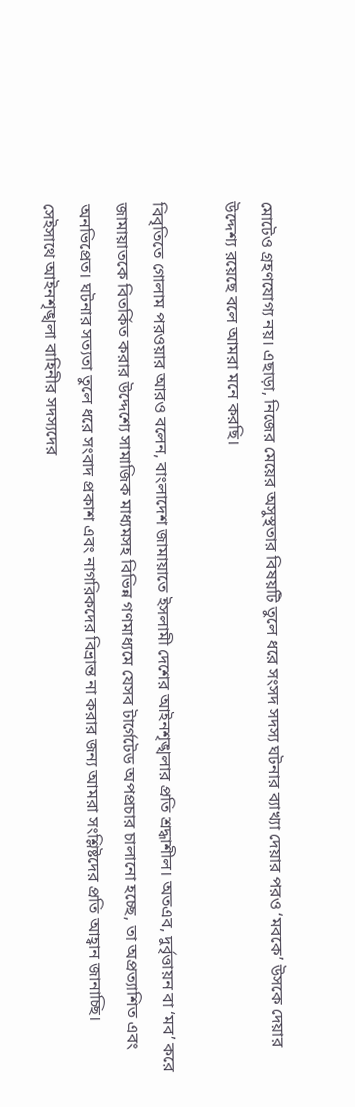মোটেও গ্রহণযোগ্য নয়। এছাড়া, নিজের মেয়ের অসুস্থতার বিষয়টি তুলে ধরে সংসদ সদস্য ঘটনার ব্যাখ্যা দেয়ার পরও ‘মবকে’ উসকে দেয়ার উদ্দেশ্য রয়েছে বলে আমরা মনে করছি।

বিবৃতিতে গোলাম পরওয়ার আরও বলেন, বাংলাদেশ জামায়াতে ইসলামী দেশের আইনশৃঙ্খলার প্রতি শ্রদ্ধাশীল। অতএব, দুর্বৃত্তায়ন বা ‘মব’ করে জামায়াতকে বিতর্কিত করার উদ্দেশ্যে সামাজিক মাধ্যমসহ বিভিন্ন গণমাধ্যমে যেসব টার্গেটেড অপপ্রচার চালানো হচ্ছে, তা অপ্রত্যাশিত এবং অনভিপ্রেত। ঘটনার সত্যতা তুলে ধরে সংবাদ প্রকাশ এবং নাগরিকদের বিভ্রান্ত না করার জন্য আমরা সংশ্লিষ্টদের প্রতি আহ্বান জানাচ্ছি। সেইসাথে আইনশৃঙ্খলা বাহিনীর সদস্যদের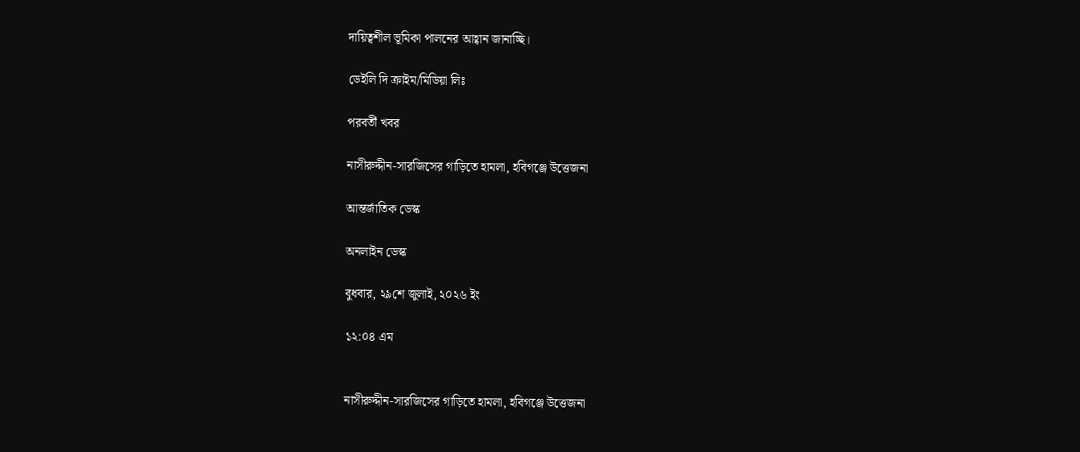দায়িত্বশীল ভূমিকা পালনের আহ্বান জানাচ্ছি।

ডেইলি দি ক্রাইম/মিডিয়া লিঃ

পরবর্তী খবর

নাসীরুদ্দীন-সারজিসের গাড়িতে হামলা, হবিগঞ্জে উত্তেজনা

আন্তর্জাতিক ডেস্ক

অনলাইন ডেস্ক

বুধবার, ২৯শে জুলাই, ২০২৬ ইং

১২:০৪ এম


নাসীরুদ্দীন-সারজিসের গাড়িতে হামলা, হবিগঞ্জে উত্তেজনা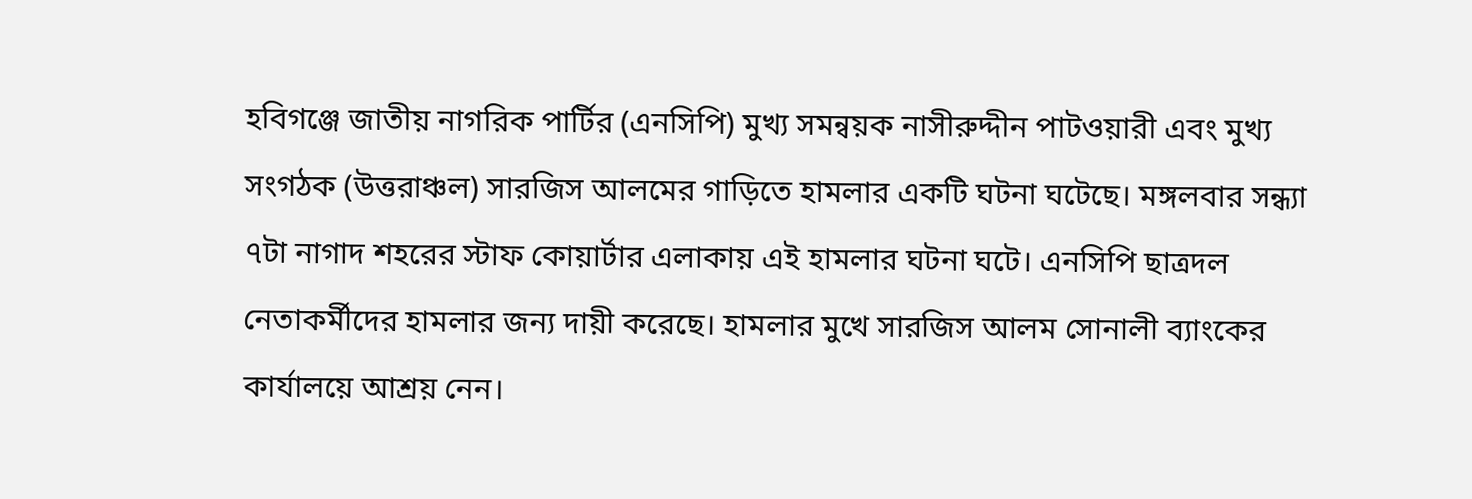হবিগঞ্জে জাতীয় নাগরিক পার্টির (এনসিপি) মুখ্য সমন্বয়ক নাসীরুদ্দীন পাটওয়ারী এবং মুখ্য সংগঠক (উত্তরাঞ্চল) সারজিস আলমের গাড়িতে হামলার একটি ঘটনা ঘটেছে। মঙ্গলবার সন্ধ্যা ৭টা নাগাদ শহরের স্টাফ কোয়ার্টার এলাকায় এই হামলার ঘটনা ঘটে। এনসিপি ছাত্রদল নেতাকর্মীদের হামলার জন্য দায়ী করেছে। হামলার মুখে সারজিস আলম সোনালী ব্যাংকের কার্যালয়ে আশ্রয় নেন।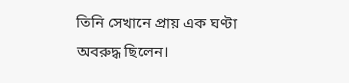তিনি সেখানে প্রায় এক ঘণ্টা অবরুদ্ধ ছিলেন।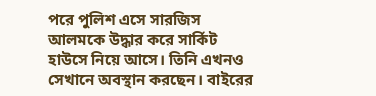পরে পুলিশ এসে সারজিস আলমকে উদ্ধার করে সার্কিট হাউসে নিয়ে আসে। তিনি এখনও সেখানে অবস্থান করছেন। বাইরের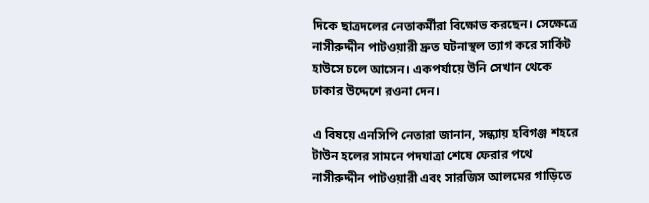দিকে ছাত্রদলের নেতাকর্মীরা বিক্ষোভ করছেন। সেক্ষেত্রে নাসীরুদ্দীন পাটওয়ারী দ্রুত ঘটনাস্থল ত্যাগ করে সার্কিট হাউসে চলে আসেন। একপর্যায়ে উনি সেখান থেকে ঢাকার উদ্দেশে রওনা দেন।

এ বিষয়ে এনসিপি নেতারা জানান, সন্ধ্যায় হবিগঞ্জ শহরে টাউন হলের সামনে পদযাত্রা শেষে ফেরার পথে নাসীরুদ্দীন পাটওয়ারী এবং সারজিস আলমের গাড়িতে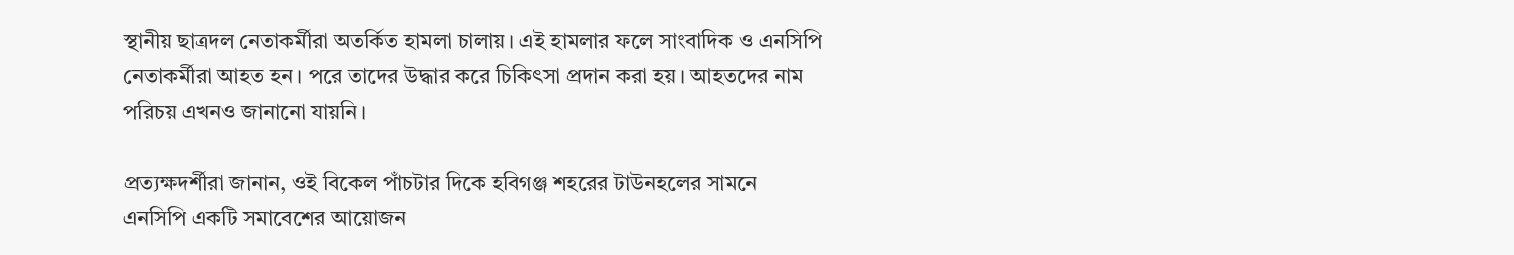স্থানীয় ছাত্রদল নেতাকর্মীরা অতর্কিত হামলা চালায়। এই হামলার ফলে সাংবাদিক ও এনসিপি নেতাকর্মীরা আহত হন। পরে তাদের উদ্ধার করে চিকিৎসা প্রদান করা হয়। আহতদের নাম পরিচয় এখনও জানানো যায়নি।

প্রত্যক্ষদর্শীরা জানান, ওই বিকেল পাঁচটার দিকে হবিগঞ্জ শহরের টাউনহলের সামনে এনসিপি একটি সমাবেশের আয়োজন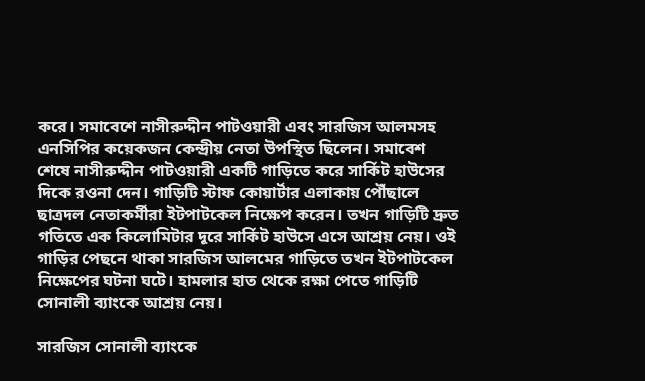করে। সমাবেশে নাসীরুদ্দীন পাটওয়ারী এবং সারজিস আলমসহ এনসিপির কয়েকজন কেন্দ্রীয় নেতা উপস্থিত ছিলেন। সমাবেশ শেষে নাসীরুদ্দীন পাটওয়ারী একটি গাড়িতে করে সার্কিট হাউসের দিকে রওনা দেন। গাড়িটি স্টাফ কোয়ার্টার এলাকায় পৌঁছালে ছাত্রদল নেতাকর্মীরা ইটপাটকেল নিক্ষেপ করেন। তখন গাড়িটি দ্রুত গতিতে এক কিলোমিটার দূরে সার্কিট হাউসে এসে আশ্রয় নেয়। ওই গাড়ির পেছনে থাকা সারজিস আলমের গাড়িতে তখন ইটপাটকেল নিক্ষেপের ঘটনা ঘটে। হামলার হাত থেকে রক্ষা পেতে গাড়িটি সোনালী ব্যাংকে আশ্রয় নেয়।

সারজিস সোনালী ব্যাংকে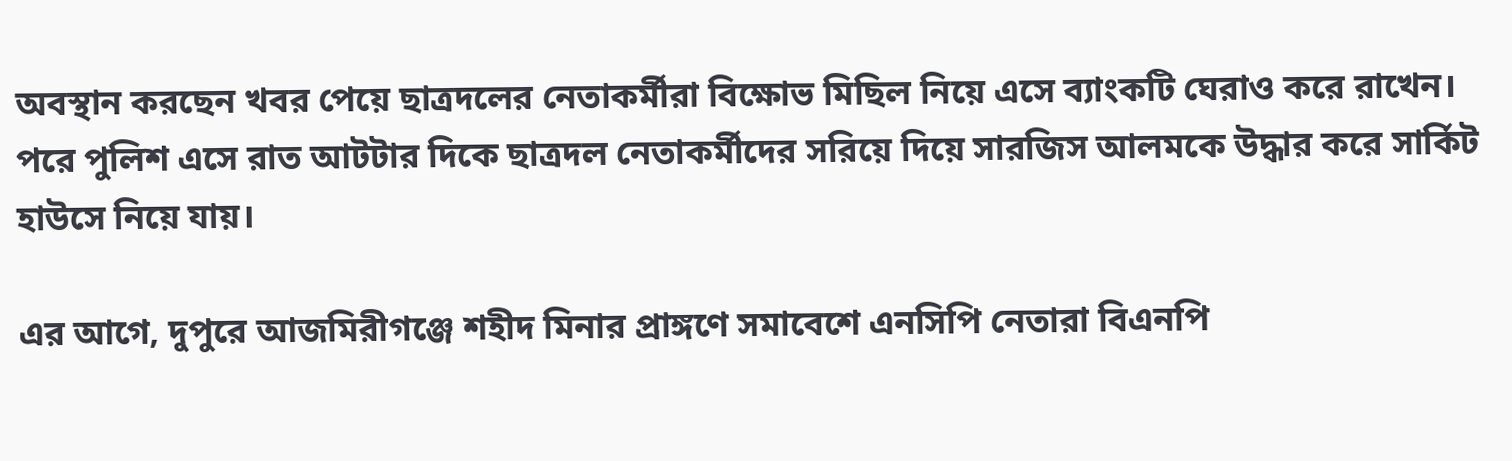অবস্থান করছেন খবর পেয়ে ছাত্রদলের নেতাকর্মীরা বিক্ষোভ মিছিল নিয়ে এসে ব্যাংকটি ঘেরাও করে রাখেন। পরে পুলিশ এসে রাত আটটার দিকে ছাত্রদল নেতাকর্মীদের সরিয়ে দিয়ে সারজিস আলমকে উদ্ধার করে সার্কিট হাউসে নিয়ে যায়।

এর আগে, দুপুরে আজমিরীগঞ্জে শহীদ মিনার প্রাঙ্গণে সমাবেশে এনসিপি নেতারা বিএনপি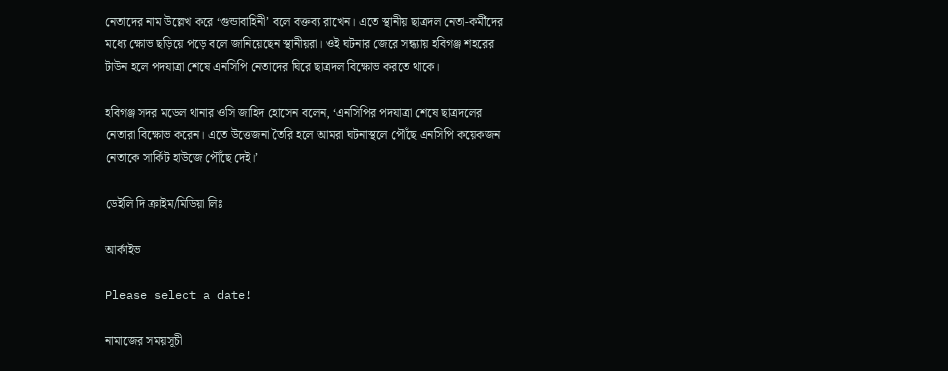নেতাদের নাম উল্লেখ করে ‘গুন্ডাবাহিনী’ বলে বক্তব্য রাখেন। এতে স্থানীয় ছাত্রদল নেতা-কর্মীদের মধ্যে ক্ষোভ ছড়িয়ে পড়ে বলে জানিয়েছেন স্থানীয়রা। ওই ঘটনার জেরে সন্ধ্যায় হবিগঞ্জ শহরের টাউন হলে পদযাত্রা শেষে এনসিপি নেতাদের ঘিরে ছাত্রদল বিক্ষোভ করতে থাকে।

হবিগঞ্জ সদর মডেল থানার ওসি জাহিদ হোসেন বলেন, ‘এনসিপির পদযাত্রা শেষে ছাত্রদলের নেতারা বিক্ষোভ করেন। এতে উত্তেজনা তৈরি হলে আমরা ঘটনাস্থলে পৌঁছে এনসিপি কয়েকজন নেতাকে সার্কিট হাউজে পৌঁছে দেই।’

ডেইলি দি ক্রাইম/মিডিয়া লিঃ

আর্কাইভ

Please select a date!

নামাজের সময়সূচী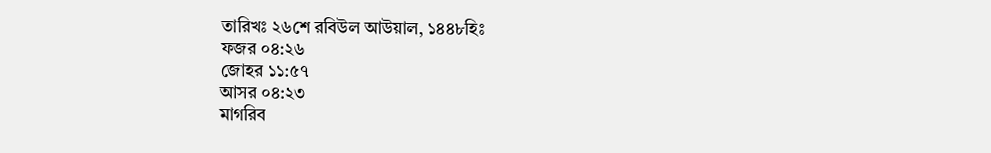তারিখঃ ২৬শে রবিউল আউয়াল, ১৪৪৮হিঃ
ফজর ০৪:২৬
জোহর ১১:৫৭
আসর ০৪:২৩
মাগরিব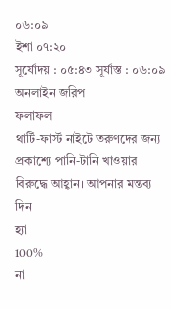০৬:০৯
ইশা ০৭:২০
সূর্যোদয় : ০৫:৪৩ সূর্যাস্ত : ০৬:০৯
অনলাইন জরিপ
ফলাফল
থার্টি-ফার্স্ট নাইটে তরুণদের জন্য প্রকাশ্যে পানি-টানি খাওয়ার বিরুদ্ধে আহ্বান। আপনার মন্তব্য দিন
হ্যা
100%
না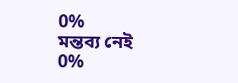0%
মন্তব্য নেই
0%